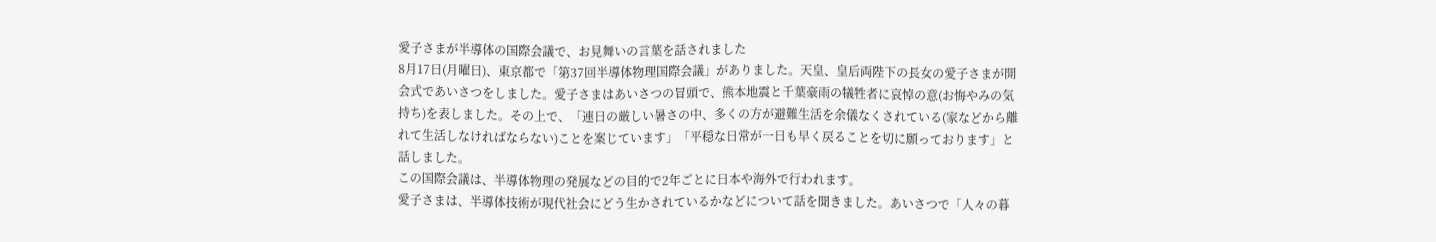愛子さまが半導体の国際会議で、お見舞いの言葉を話されました
8月17日(月曜日)、東京都で「第37回半導体物理国際会議」がありました。天皇、皇后両陛下の長女の愛子さまが開会式であいさつをしました。愛子さまはあいさつの冒頭で、熊本地震と千葉豪雨の犠牲者に哀悼の意(お悔やみの気持ち)を表しました。その上で、「連日の厳しい暑さの中、多くの方が避難生活を余儀なくされている(家などから離れて生活しなければならない)ことを案じています」「平穏な日常が一日も早く戻ることを切に願っております」と話しました。
この国際会議は、半導体物理の発展などの目的で2年ごとに日本や海外で行われます。
愛子さまは、半導体技術が現代社会にどう生かされているかなどについて話を聞きました。あいさつで「人々の暮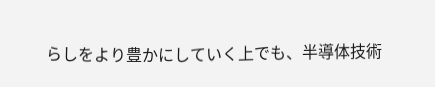らしをより豊かにしていく上でも、半導体技術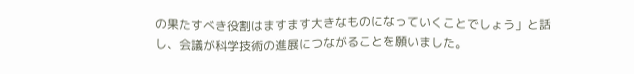の果たすべき役割はますます大きなものになっていくことでしょう」と話し、会議が科学技術の進展につながることを願いました。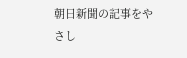朝日新聞の記事をやさし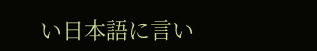い日本語に言い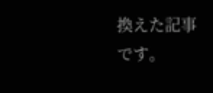換えた記事です。